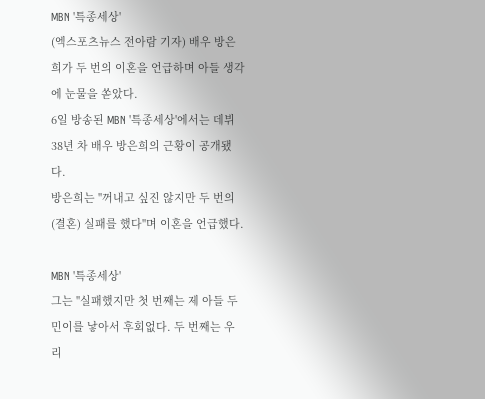MBN '특종세상'
(엑스포츠뉴스 전아람 기자) 배우 방은희가 두 번의 이혼을 언급하며 아들 생각에 눈물을 쏟았다.
6일 방송된 MBN '특종세상'에서는 데뷔 38년 차 배우 방은희의 근황이 공개됐다.
방은희는 "꺼내고 싶진 않지만 두 번의 (결혼) 실패를 했다"며 이혼을 언급했다.

MBN '특종세상'
그는 "실패했지만 첫 번째는 제 아들 두민이를 낳아서 후회없다. 두 번째는 우리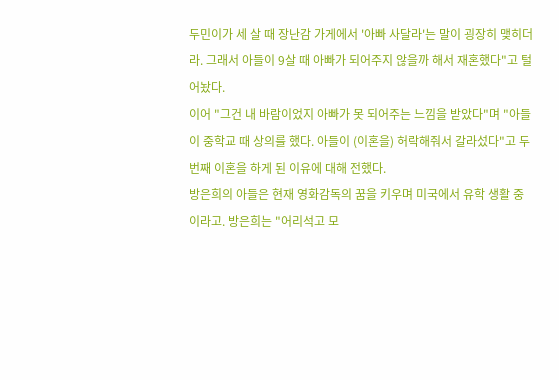두민이가 세 살 때 장난감 가게에서 '아빠 사달라'는 말이 굉장히 맺히더라. 그래서 아들이 9살 때 아빠가 되어주지 않을까 해서 재혼했다"고 털어놨다.
이어 "그건 내 바람이었지 아빠가 못 되어주는 느낌을 받았다"며 "아들이 중학교 때 상의를 했다. 아들이 (이혼을) 허락해줘서 갈라섰다"고 두 번째 이혼을 하게 된 이유에 대해 전했다.
방은희의 아들은 현재 영화감독의 꿈을 키우며 미국에서 유학 생활 중이라고. 방은희는 "어리석고 모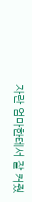자란 엄마한테서 잘 커줬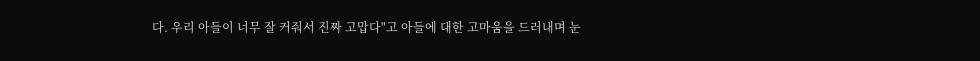다. 우리 아들이 너무 잘 커줘서 진짜 고맙다"고 아들에 대한 고마움을 드러내며 눈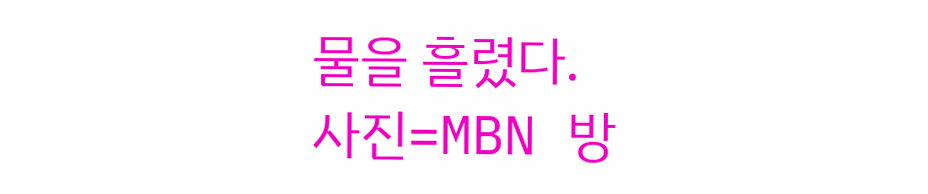물을 흘렸다.
사진=MBN 방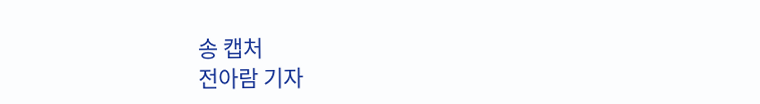송 캡처
전아람 기자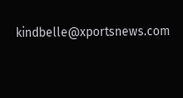kindbelle@xportsnews.com